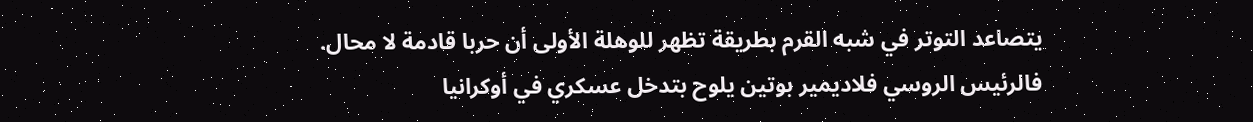يتصاعد التوتر في شبه القرم بطريقة تظهر للوهلة الأولى أن حربا قادمة لا محال.
فالرئيس الروسي فلاديمير بوتين يلوح بتدخل عسكري في أوكرانيا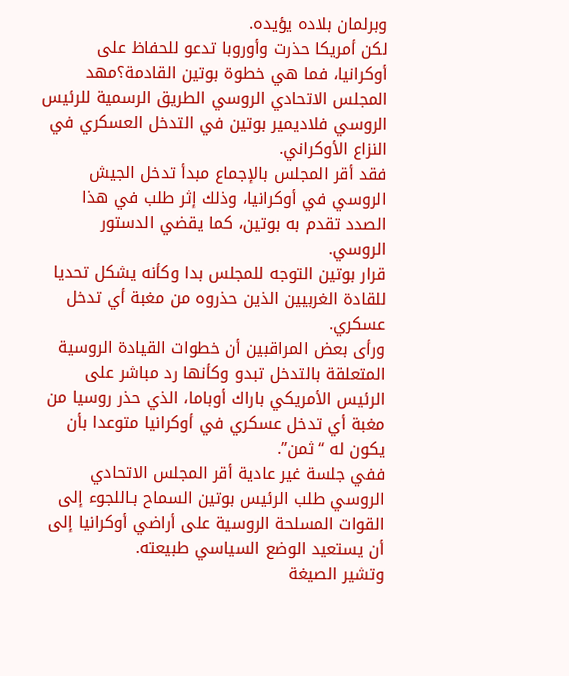وبرلمان بلاده يؤيده.
لكن أمريكا حذرت وأوروبا تدعو للحفاظ على أوكرانيا، فما هي خطوة بوتين القادمة؟مهد المجلس الاتحادي الروسي الطريق الرسمية للرئيس الروسي فلاديمير بوتين في التدخل العسكري في النزاع الأوكراني.
فقد أقر المجلس بالإجماع مبدأ تدخل الجيش الروسي في أوكرانيا، وذلك إثر طلب في هذا الصدد تقدم به بوتين، كما يقضي الدستور الروسي.
قرار بوتين التوجه للمجلس بدا وكأنه يشكل تحديا للقادة الغربيين الذين حذروه من مغبة أي تدخل عسكري.
ورأى بعض المراقبين أن خطوات القيادة الروسية المتعلقة بالتدخل تبدو وكأنها رد مباشر على الرئيس الأمريكي باراك أوباما، الذي حذر روسيا من مغبة أي تدخل عسكري في أوكرانيا متوعدا بأن يكون له “ثمن”.
ففي جلسة غير عادية أقر المجلس الاتحادي الروسي طلب الرئيس بوتين السماح بـاللجوء إلى القوات المسلحة الروسية على أراضي أوكرانيا إلى أن يستعيد الوضع السياسي طبيعته.
وتشير الصيغة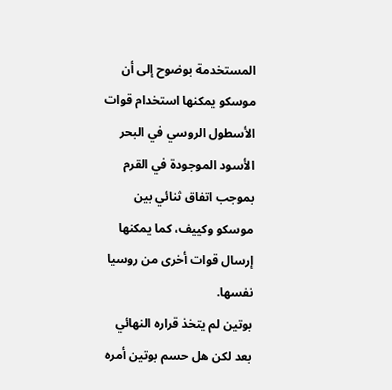المستخدمة بوضوح إلى أن موسكو يمكنها استخدام قوات الأسطول الروسي في البحر الأسود الموجودة في القرم بموجب اتفاق ثنائي بين موسكو وكييف، كما يمكنها إرسال قوات أخرى من روسيا نفسها.
بوتين لم يتخذ قراره النهائي بعد لكن هل حسم بوتين أمره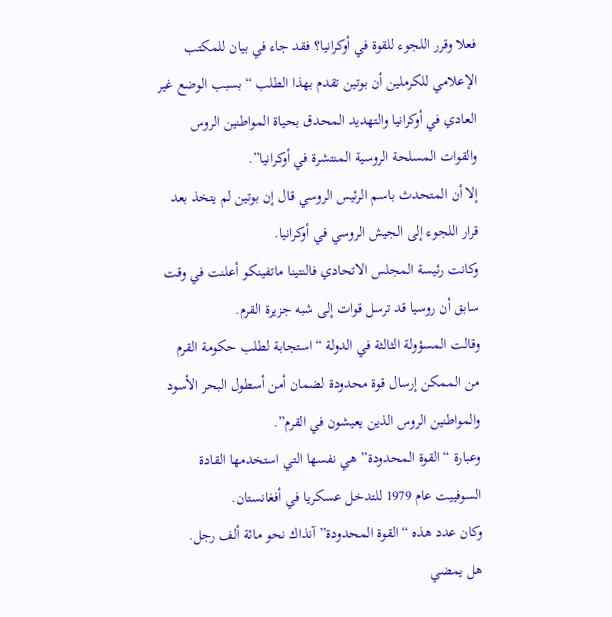فعلا وقرر اللجوء للقوة في أوكرانيا؟ فقد جاء في بيان للمكتب الإعلامي للكرملين أن بوتين تقدم بهذا الطلب “بسبب الوضع غير العادي في أوكرانيا والتهديد المحدق بحياة المواطنين الروس والقوات المسلحة الروسية المنتشرة في أوكرانيا”.
إلا أن المتحدث باسم الرئيس الروسي قال إن بوتين لم يتخذ بعد قرار اللجوء إلى الجيش الروسي في أوكرانيا.
وكانت رئيسة المجلس الاتحادي فالنتينا ماتفينكو أعلنت في وقت سابق أن روسيا قد ترسل قوات إلى شبه جزيرة القرم.
وقالت المسؤولة الثالثة في الدولة “استجابة لطلب حكومة القرم من الممكن إرسال قوة محدودة لضمان أمن أسطول البحر الأسود والمواطنين الروس الذين يعيشون في القرم”.
وعبارة “القوة المحدودة” هي نفسها التي استخدمها القادة السوفييت عام 1979 للتدخل عسكريا في أفغانستان.
وكان عدد هذه “القوة المحدودة” آنذاك نحو مائة ألف رجل.
هل يمضي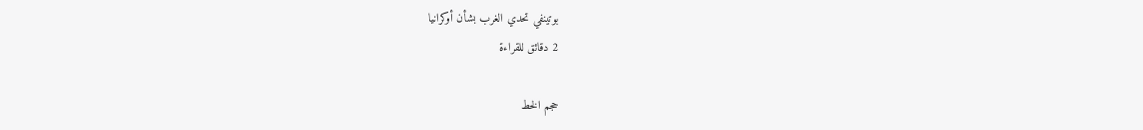بوتينفي تحدي الغرب بشأن أوكرانيا
2 دقائق للقراءة

حجم الخط